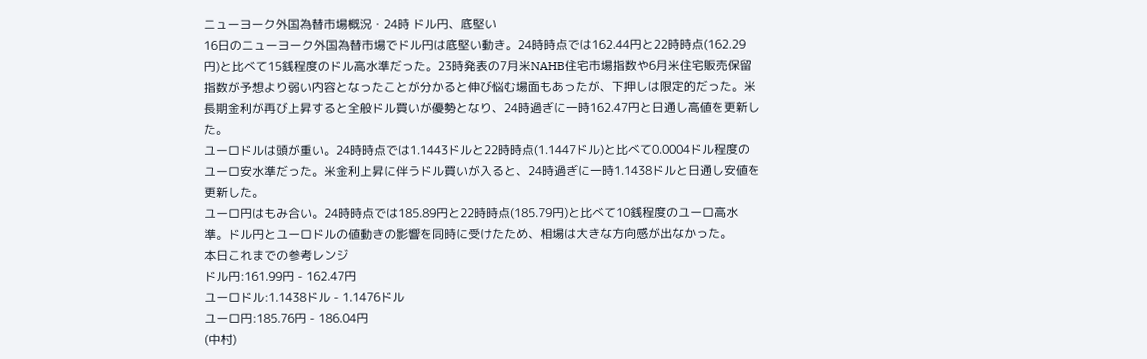ニューヨーク外国為替市場概況・24時 ドル円、底堅い
16日のニューヨーク外国為替市場でドル円は底堅い動き。24時時点では162.44円と22時時点(162.29円)と比べて15銭程度のドル高水準だった。23時発表の7月米NAHB住宅市場指数や6月米住宅販売保留指数が予想より弱い内容となったことが分かると伸び悩む場面もあったが、下押しは限定的だった。米長期金利が再び上昇すると全般ドル買いが優勢となり、24時過ぎに一時162.47円と日通し高値を更新した。
ユーロドルは頭が重い。24時時点では1.1443ドルと22時時点(1.1447ドル)と比べて0.0004ドル程度のユーロ安水準だった。米金利上昇に伴うドル買いが入ると、24時過ぎに一時1.1438ドルと日通し安値を更新した。
ユーロ円はもみ合い。24時時点では185.89円と22時時点(185.79円)と比べて10銭程度のユーロ高水準。ドル円とユーロドルの値動きの影響を同時に受けたため、相場は大きな方向感が出なかった。
本日これまでの参考レンジ
ドル円:161.99円 - 162.47円
ユーロドル:1.1438ドル - 1.1476ドル
ユーロ円:185.76円 - 186.04円
(中村)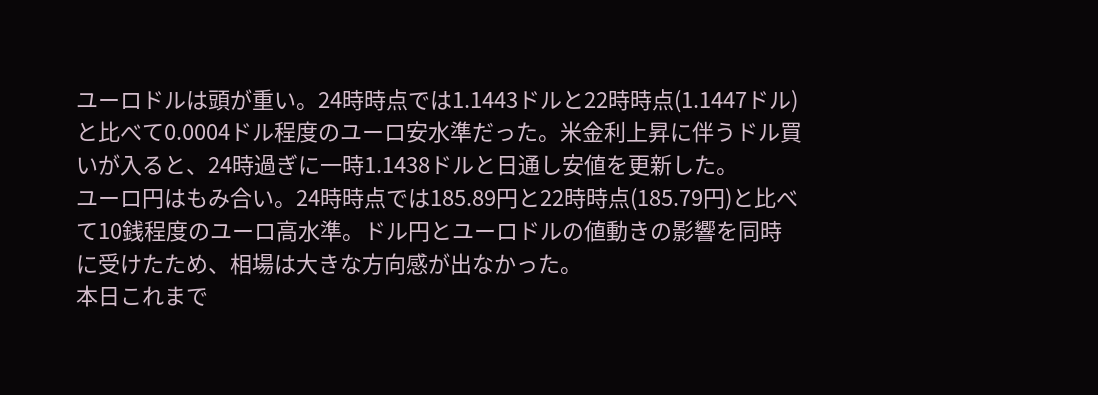ユーロドルは頭が重い。24時時点では1.1443ドルと22時時点(1.1447ドル)と比べて0.0004ドル程度のユーロ安水準だった。米金利上昇に伴うドル買いが入ると、24時過ぎに一時1.1438ドルと日通し安値を更新した。
ユーロ円はもみ合い。24時時点では185.89円と22時時点(185.79円)と比べて10銭程度のユーロ高水準。ドル円とユーロドルの値動きの影響を同時に受けたため、相場は大きな方向感が出なかった。
本日これまで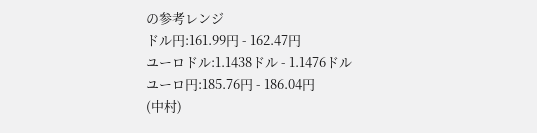の参考レンジ
ドル円:161.99円 - 162.47円
ユーロドル:1.1438ドル - 1.1476ドル
ユーロ円:185.76円 - 186.04円
(中村)